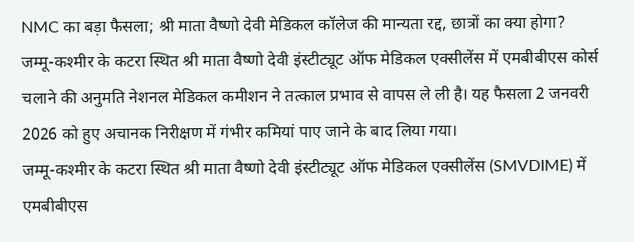NMC का बड़ा फैसला; श्री माता वैष्णो देवी मेडिकल कॉलेज की मान्यता रद्द, छात्रों का क्या होगा?
जम्मू-कश्मीर के कटरा स्थित श्री माता वैष्णो देवी इंस्टीट्यूट ऑफ मेडिकल एक्सीलेंस में एमबीबीएस कोर्स चलाने की अनुमति नेशनल मेडिकल कमीशन ने तत्काल प्रभाव से वापस ले ली है। यह फैसला 2 जनवरी 2026 को हुए अचानक निरीक्षण में गंभीर कमियां पाए जाने के बाद लिया गया।
जम्मू-कश्मीर के कटरा स्थित श्री माता वैष्णो देवी इंस्टीट्यूट ऑफ मेडिकल एक्सीलेंस (SMVDIME) में एमबीबीएस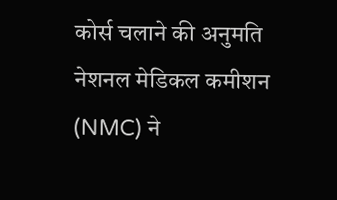कोर्स चलाने की अनुमति नेशनल मेडिकल कमीशन (NMC) ने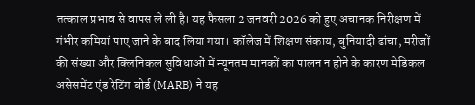तत्काल प्रभाव से वापस ले ली है। यह फैसला 2 जनवरी 2026 को हुए अचानक निरीक्षण में गंभीर कमियां पाए जाने के बाद लिया गया। कॉलेज में शिक्षण संकाय, बुनियादी ढांचा, मरीजों की संख्या और क्लिनिकल सुविधाओं में न्यूनतम मानकों का पालन न होने के कारण मेडिकल असेसमेंट एंड रेटिंग बोर्ड (MARB) ने यह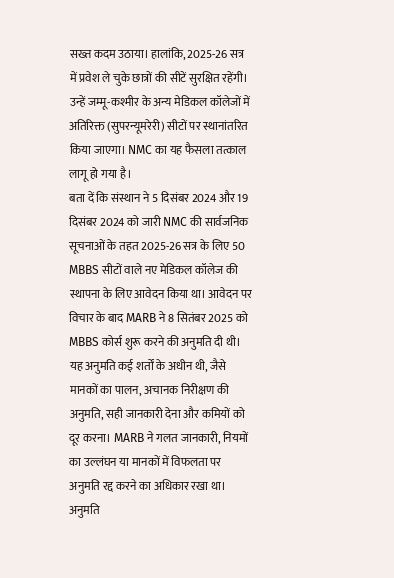सख्त कदम उठाया। हालांकि, 2025-26 सत्र में प्रवेश ले चुके छात्रों की सीटें सुरक्षित रहेंगी। उन्हें जम्मू-कश्मीर के अन्य मेडिकल कॉलेजों में अतिरिक्त (सुपरन्यूमरेरी) सीटों पर स्थानांतरित किया जाएगा। NMC का यह फैसला तत्काल लागू हो गया है।
बता दें कि संस्थान ने 5 दिसंबर 2024 और 19 दिसंबर 2024 को जारी NMC की सार्वजनिक सूचनाओं के तहत 2025-26 सत्र के लिए 50 MBBS सीटों वाले नए मेडिकल कॉलेज की स्थापना के लिए आवेदन किया था। आवेदन पर विचार के बाद MARB ने 8 सितंबर 2025 को MBBS कोर्स शुरू करने की अनुमति दी थी। यह अनुमति कई शर्तों के अधीन थी, जैसे मानकों का पालन, अचानक निरीक्षण की अनुमति, सही जानकारी देना और कमियों को दूर करना। MARB ने गलत जानकारी, नियमों का उल्लंघन या मानकों में विफलता पर अनुमति रद्द करने का अधिकार रखा था। अनुमति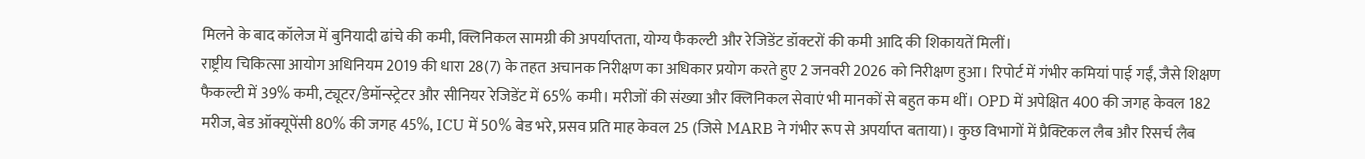मिलने के बाद कॉलेज में बुनियादी ढांचे की कमी, क्लिनिकल सामग्री की अपर्याप्तता, योग्य फैकल्टी और रेजिडेंट डॉक्टरों की कमी आदि की शिकायतें मिलीं।
राष्ट्रीय चिकित्सा आयोग अधिनियम 2019 की धारा 28(7) के तहत अचानक निरीक्षण का अधिकार प्रयोग करते हुए 2 जनवरी 2026 को निरीक्षण हुआ। रिपोर्ट में गंभीर कमियां पाई गईं, जैसे शिक्षण फैकल्टी में 39% कमी, ट्यूटर/डेमॉन्स्ट्रेटर और सीनियर रेजिडेंट में 65% कमी। मरीजों की संख्या और क्लिनिकल सेवाएं भी मानकों से बहुत कम थीं। OPD में अपेक्षित 400 की जगह केवल 182 मरीज, बेड ऑक्यूपेंसी 80% की जगह 45%, ICU में 50% बेड भरे, प्रसव प्रति माह केवल 25 (जिसे MARB ने गंभीर रूप से अपर्याप्त बताया)। कुछ विभागों में प्रैक्टिकल लैब और रिसर्च लैब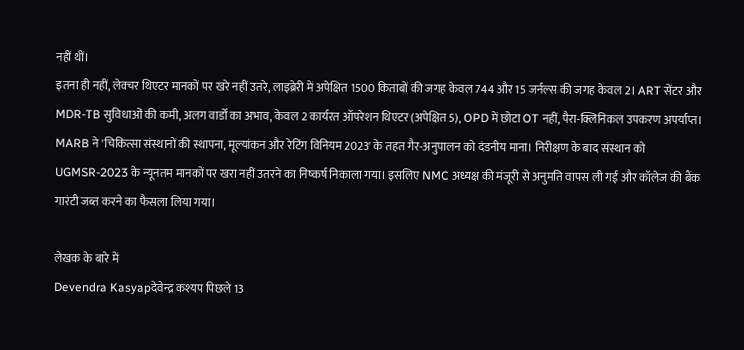नहीं थीं।
इतना ही नहीं, लेक्चर थिएटर मानकों पर खरे नहीं उतरे, लाइब्रेरी में अपेक्षित 1500 किताबों की जगह केवल 744 और 15 जर्नल्स की जगह केवल 2। ART सेंटर और MDR-TB सुविधाओं की कमी, अलग वार्डों का अभाव, केवल 2 कार्यरत ऑपरेशन थिएटर (अपेक्षित 5), OPD में छोटा OT नहीं, पैरा-क्लिनिकल उपकरण अपर्याप्त। MARB ने 'चिकित्सा संस्थानों की स्थापना, मूल्यांकन और रेटिंग विनियम 2023' के तहत गैर-अनुपालन को दंडनीय माना। निरीक्षण के बाद संस्थान को UGMSR-2023 के न्यूनतम मानकों पर खरा नहीं उतरने का निष्कर्ष निकाला गया। इसलिए NMC अध्यक्ष की मंजूरी से अनुमति वापस ली गई और कॉलेज की बैंक गारंटी जब्त करने का फैसला लिया गया।

लेखक के बारे में
Devendra Kasyapदेवेन्द्र कश्यप पिछले 13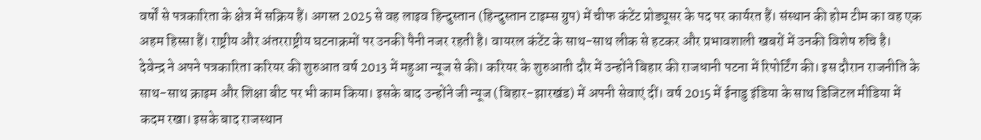वर्षों से पत्रकारिता के क्षेत्र में सक्रिय हैं। अगस्त 2025 से वह लाइव हिन्दुस्तान (हिन्दुस्तान टाइम्स ग्रुप) में चीफ कंटेंट प्रोड्यूसर के पद पर कार्यरत हैं। संस्थान की होम टीम का वह एक अहम हिस्सा हैं। राष्ट्रीय और अंतरराष्ट्रीय घटनाक्रमों पर उनकी पैनी नजर रहती है। वायरल कंटेंट के साथ-साथ लीक से हटकर और प्रभावशाली खबरों में उनकी विशेष रुचि है।
देवेन्द्र ने अपने पत्रकारिता करियर की शुरुआत वर्ष 2013 में महुआ न्यूज से की। करियर के शुरुआती दौर में उन्होंने बिहार की राजधानी पटना में रिपोर्टिंग की। इस दौरान राजनीति के साथ-साथ क्राइम और शिक्षा बीट पर भी काम किया। इसके बाद उन्होंने जी न्यूज (बिहार-झारखंड) में अपनी सेवाएं दीं। वर्ष 2015 में ईनाडु इंडिया के साथ डिजिटल मीडिया में कदम रखा। इसके बाद राजस्थान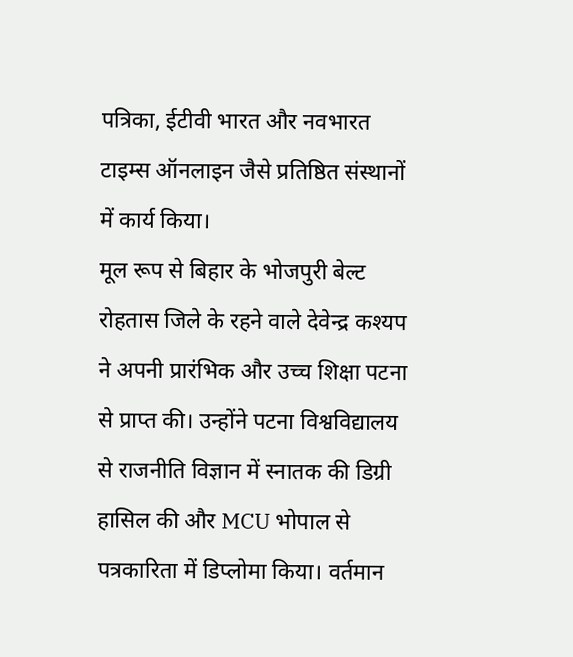पत्रिका, ईटीवी भारत और नवभारत टाइम्स ऑनलाइन जैसे प्रतिष्ठित संस्थानों में कार्य किया।
मूल रूप से बिहार के भोजपुरी बेल्ट रोहतास जिले के रहने वाले देवेन्द्र कश्यप ने अपनी प्रारंभिक और उच्च शिक्षा पटना से प्राप्त की। उन्होंने पटना विश्वविद्यालय से राजनीति विज्ञान में स्नातक की डिग्री हासिल की और MCU भोपाल से पत्रकारिता में डिप्लोमा किया। वर्तमान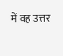में वह उत्तर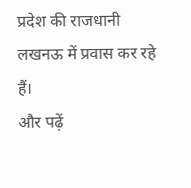प्रदेश की राजधानी लखनऊ में प्रवास कर रहे हैं।
और पढ़ें